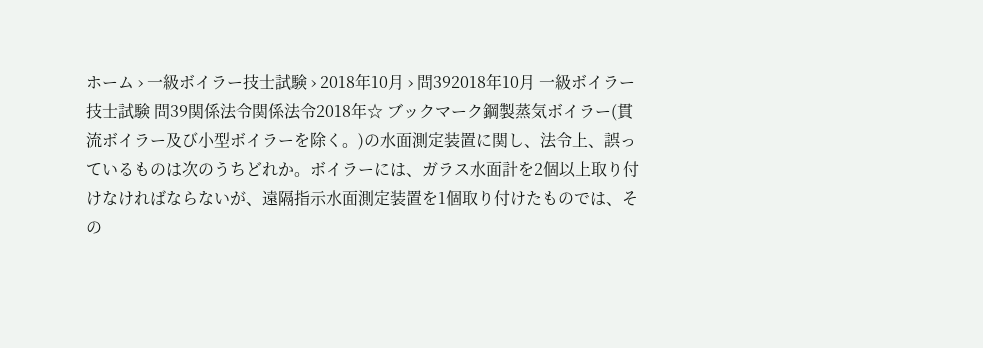ホーム › 一級ボイラー技士試験 › 2018年10月 › 問392018年10月 一級ボイラー技士試験 問39関係法令関係法令2018年☆ ブックマーク鋼製蒸気ボイラー(貫流ボイラー及び小型ボイラーを除く。)の水面測定装置に関し、法令上、誤っているものは次のうちどれか。ボイラーには、ガラス水面計を2個以上取り付けなければならないが、遠隔指示水面測定装置を1個取り付けたものでは、その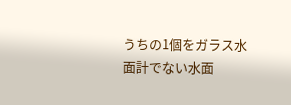うちの1個をガラス水面計でない水面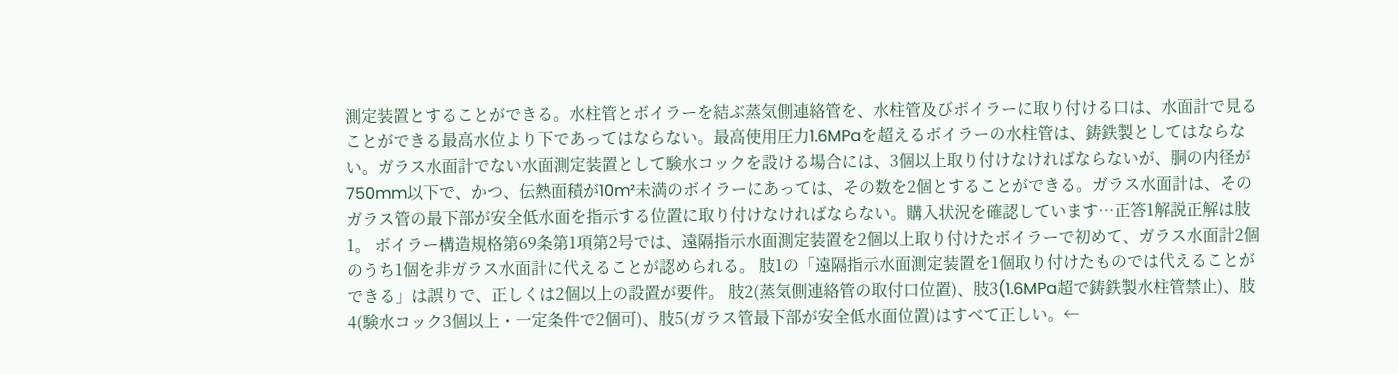測定装置とすることができる。水柱管とボイラーを結ぶ蒸気側連絡管を、水柱管及びボイラーに取り付ける口は、水面計で見ることができる最高水位より下であってはならない。最高使用圧力1.6MPaを超えるボイラーの水柱管は、鋳鉄製としてはならない。ガラス水面計でない水面測定装置として験水コックを設ける場合には、3個以上取り付けなければならないが、胴の内径が750mm以下で、かつ、伝熱面積が10m²未満のボイラーにあっては、その数を2個とすることができる。ガラス水面計は、そのガラス管の最下部が安全低水面を指示する位置に取り付けなければならない。購入状況を確認しています…正答1解説正解は肢1。 ボイラー構造規格第69条第1項第2号では、遠隔指示水面測定装置を2個以上取り付けたボイラーで初めて、ガラス水面計2個のうち1個を非ガラス水面計に代えることが認められる。 肢1の「遠隔指示水面測定装置を1個取り付けたものでは代えることができる」は誤りで、正しくは2個以上の設置が要件。 肢2(蒸気側連絡管の取付口位置)、肢3(1.6MPa超で鋳鉄製水柱管禁止)、肢4(験水コック3個以上・一定条件で2個可)、肢5(ガラス管最下部が安全低水面位置)はすべて正しい。←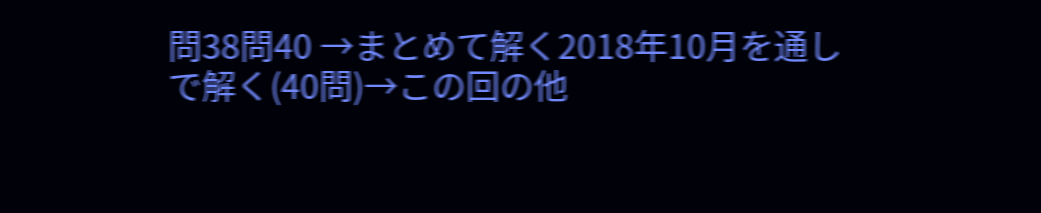問38問40 →まとめて解く2018年10月を通しで解く(40問)→この回の他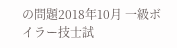の問題2018年10月 一級ボイラー技士試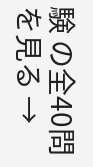験 の全40問を見る →